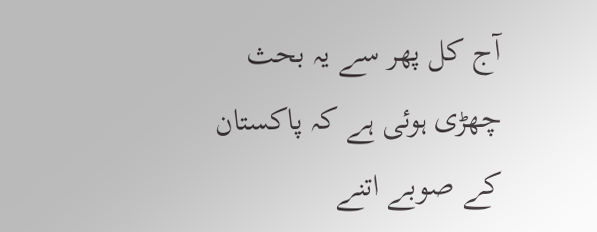آج کل پھر سے یہ بحث چھڑی ہوئی ہے کہ پاکستان کے صوبے اتنے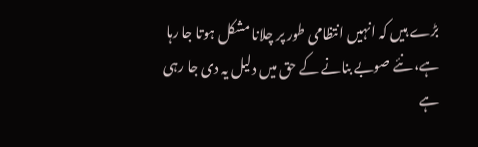بڑے ہیں کہ انہیں انتظامی طور پر چلانا مشکل ہوتا جا رہا ہے، نئے صوبے بنانے کے حق میں دلیل یہ دی جا رہی ہے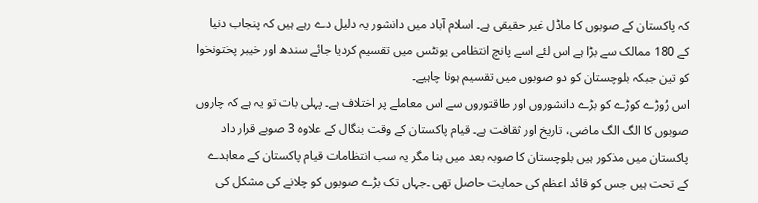کہ پاکستان کے صوبوں کا ماڈل غیر حقیقی ہے۔ اسلام آباد میں دانشور یہ دلیل دے رہے ہیں کہ پنجاب دنیا کے 180 ممالک سے بڑا ہے اس لئے اسے پانچ انتظامی یونٹس میں تقسیم کردیا جائے سندھ اور خیبر پختونخوا کو تین جبکہ بلوچستان کو دو صوبوں میں تقسیم ہونا چاہیے۔
اس رُوڑے کوڑے کو بڑے دانشوروں اور طاقتوروں سے اس معاملے پر اختلاف ہے۔ پہلی بات تو یہ ہے کہ چاروں صوبوں کا الگ الگ ماضی، تاریخ اور ثقافت ہے۔ قیام پاکستان کے وقت بنگال کے علاوہ 3 صوبے قرار داد پاکستان میں مذکور ہیں بلوچستان کا صوبہ بعد میں بنا مگر یہ سب انتظامات قیام پاکستان کے معاہدے کے تحت ہیں جس کو قائد اعظم کی حمایت حاصل تھی ۔جہاں تک بڑے صوبوں کو چلانے کی مشکل کی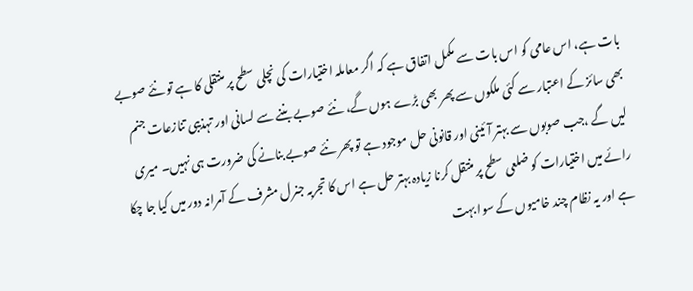بات ہے، اس عامی کو اس بات سے مکمل اتفاق ہے کہ اگر معاملہ اختیارات کی نچلی سطح پر منتقلی کا ہے تو نئے صوبے بھی سائز کے اعتبار سے کئی ملکوں سے پھر بھی بڑے ہوں گے، نئے صوبے بننے سے لسانی اور تہذیبی تنازعات جنم لیں گے ،جب صوبوں سے بہتر آئینی اور قانونی حل موجود ہے تو پھر نئے صوبے بنانے کی ضرورت ہی نہیں۔ میری رائے میں اختیارات کو ضلعی سطح پر منتقل کرنا زیادہ بہتر حل ہے اس کا تجربہ جنرل مشرف کے آمرانہ دور میں کیا جا چکا ہے اور یہ نظام چند خامیوں کے سوا بہت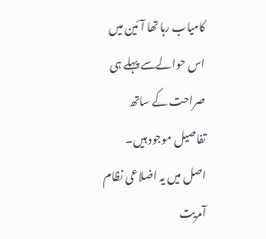کامیاب رہا تھا آئین میں اس حوالےسے پہلے ہی صراحت کے ساتھ تفاصیل موجود ہیں۔ اصل میں یہ اضلاعی نظام آمریت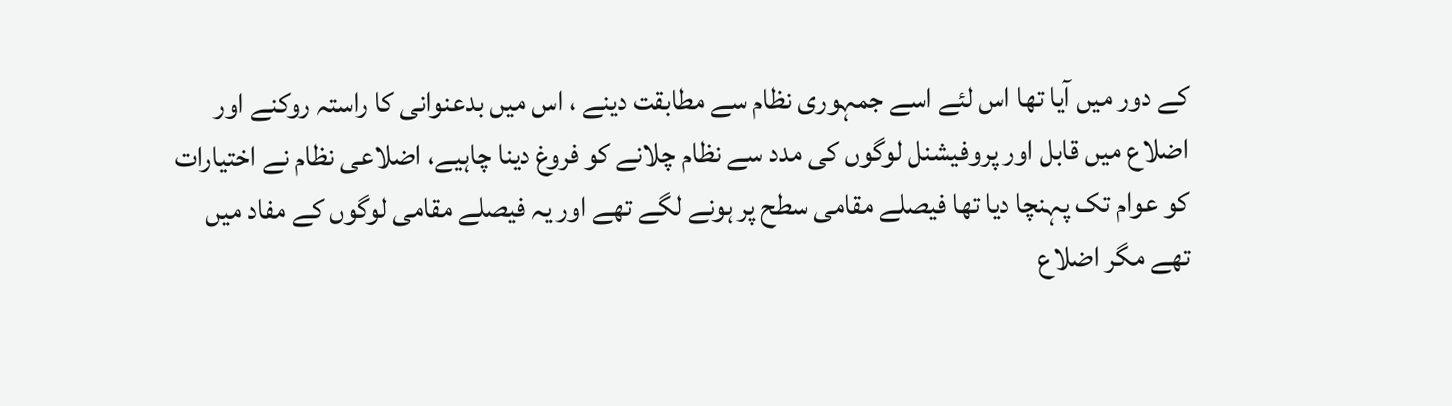کے دور میں آیا تھا اس لئے اسے جمہوری نظام سے مطابقت دینے ، اس میں بدعنوانی کا راستہ روکنے اور اضلاع میں قابل اور پروفیشنل لوگوں کی مدد سے نظام چلانے کو فروغ دینا چاہیے، اضلاعی نظام نے اختیارات کو عوام تک پہنچا دیا تھا فیصلے مقامی سطح پر ہونے لگے تھے اور یہ فیصلے مقامی لوگوں کے مفاد میں تھے مگر اضلاع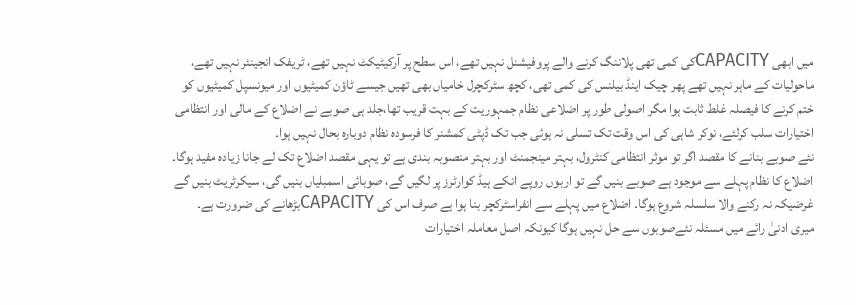میں ابھی CAPACITYکی کمی تھی پلاننگ کرنے والے پروفیشنل نہیں تھے، اس سطح پر آرکیٹیکٹ نہیں تھے، ٹریفک انجینئر نہیں تھے، ماحولیات کے ماہر نہیں تھے پھر چیک اینڈ بیلنس کی کمی تھی، کچھ سٹرکچرل خامیاں بھی تھیں جیسے ٹاؤن کمیٹیوں اور میونسپل کمیٹیوں کو ختم کرنے کا فیصلہ غلط ثابت ہوا مگر اصولی طور پر اضلاعی نظام جمہوریت کے بہت قریب تھا،جلد ہی صوبے نے اضلاع کے مالی اور انتظامی اختیارات سلب کرلئے، نوکر شاہی کی اس وقت تک تسلی نہ ہوئی جب تک ڈپٹی کمشنر کا فرسودہ نظام دوبارہ بحال نہیں ہوا۔
نئے صوبے بنانے کا مقصد اگر تو موثر انتظامی کنٹرول، بہتر مینجمنٹ اور بہتر منصوبہ بندی ہے تو یہی مقصد اضلاع تک لے جانا زیادہ مفید ہوگا۔ اضلاع کا نظام پہلے سے موجود ہے صوبے بنیں گے تو اربوں روپے انکے ہیڈ کوارٹرز پر لگیں گے، صوبائی اسمبلیاں بنیں گی، سیکرٹریٹ بنیں گے غرضیکہ نہ رکنے والا سلسلہ شروع ہوگا۔ اضلاع میں پہلے سے انفراسٹرکچر بنا ہوا ہے صرف اس کی CAPACITYبڑھانے کی ضرورت ہے۔
میری ادنیٰ رائے میں مسئلہ نئےصوبوں سے حل نہیں ہوگا کیونکہ اصل معاملہ اختیارات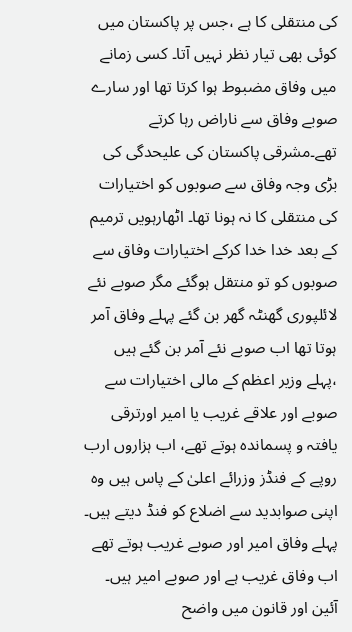کی منتقلی کا ہے ،جس پر پاکستان میں کوئی بھی تیار نظر نہیں آتا۔ کسی زمانے میں وفاق مضبوط ہوا کرتا تھا اور سارے صوبے وفاق سے ناراض رہا کرتے تھے۔مشرقی پاکستان کی علیحدگی کی بڑی وجہ وفاق سے صوبوں کو اختیارات کی منتقلی کا نہ ہونا تھا۔ اٹھارہویں ترمیم کے بعد خدا خدا کرکے اختیارات وفاق سے صوبوں کو تو منتقل ہوگئے مگر صوبے نئے لائلپوری گھنٹہ گھر بن گئے پہلے وفاق آمر ہوتا تھا اب صوبے نئے آمر بن گئے ہیں ،پہلے وزیر اعظم کے مالی اختیارات سے صوبے اور علاقے غریب یا امیر اورترقی یافتہ و پسماندہ ہوتے تھے، اب ہزاروں ارب روپے کے فنڈز وزرائے اعلیٰ کے پاس ہیں وہ اپنی صوابدید سے اضلاع کو فنڈ دیتے ہیں۔ پہلے وفاق امیر اور صوبے غریب ہوتے تھے اب وفاق غریب ہے اور صوبے امیر ہیں۔ آئین اور قانون میں واضح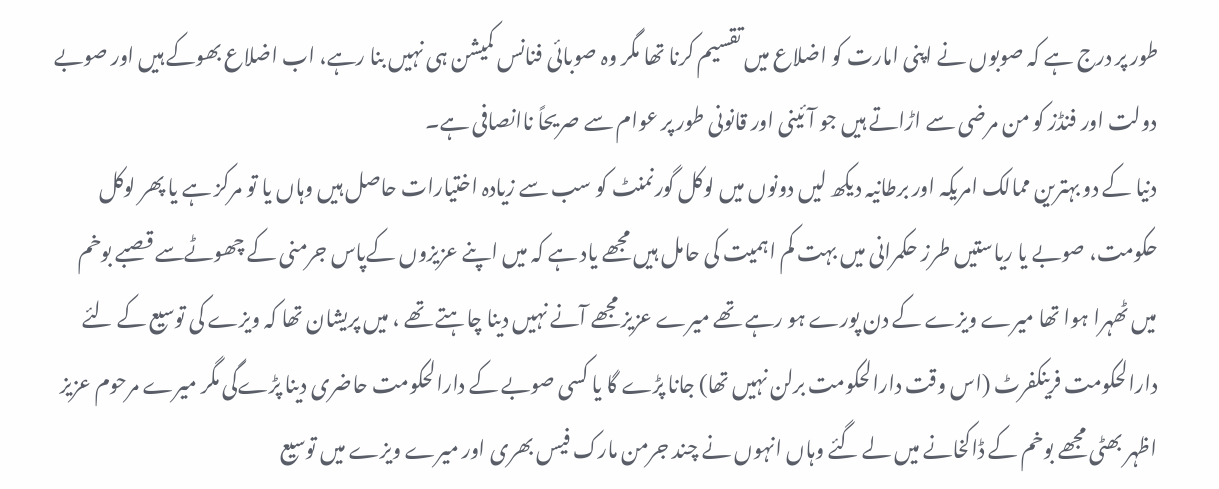طور پر درج ہے کہ صوبوں نے اپنی امارت کو اضلاع میں تقسیم کرنا تھا مگر وہ صوبائی فنانس کمیشن ہی نہیں بنا رہے، اب اضلاع بھوکے ہیں اور صوبے دولت اور فنڈز کو من مرضی سے اڑاتے ہیں جو آئینی اور قانونی طور پر عوام سے صریحاً ناانصافی ہے۔
دنیا کے دو بہترین ممالک امریکہ اور برطانیہ دیکھ لیں دونوں میں لوکل گورنمنٹ کو سب سے زیادہ اختیارات حاصل ہیں وہاں یا تو مرکز ہے یا پھر لوکل حکومت، صوبے یا ریاستیں طرز حکمرانی میں بہت کم اہمیت کی حامل ہیں مجھے یاد ہے کہ میں اپنے عزیزوں کےپاس جرمنی کے چھوٹےسے قصبے بوخم میں ٹھہرا ہوا تھا میرے ویزے کے دن پورے ہو رہے تھے میرے عزیز مجھے آنے نہیں دینا چاہتے تھے ، میں پریشان تھا کہ ویزے کی توسیع کے لئے دارالحکومت فرینکفرٹ (اس وقت دارالحکومت برلن نہیں تھا) جانا پڑے گا یا کسی صوبے کے دارالحکومت حاضری دینا پڑےگی مگر میرے مرحوم عزیز اظہر بھٹی مجھے بوخم کے ڈاکخانے میں لے گئے وہاں انہوں نے چند جرمن مارک فیس بھری اور میرے ویزے میں توسیع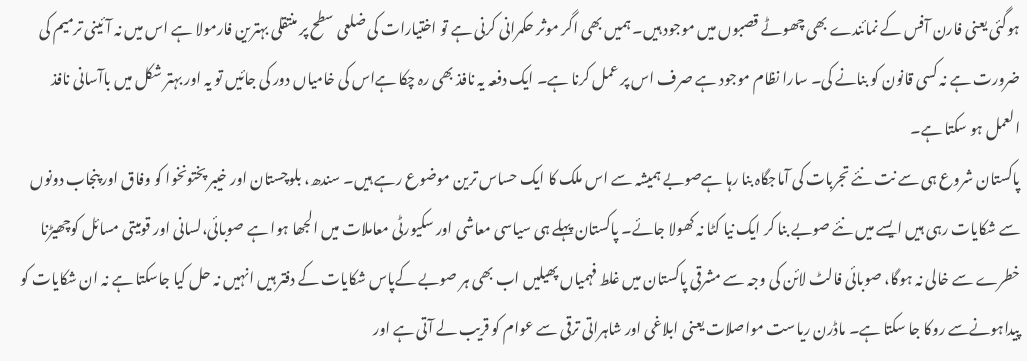ہوگئی یعنی فارن آفس کے نمائندے بھی چھوٹے قصبوں میں موجود ہیں۔ ہمیں بھی اگر موثر حکمرانی کرنی ہے تو اختیارات کی ضلعی سطح پر منتقلی بہترین فارمولا ہے اس میں نہ آئینی ترمیم کی ضرورت ہے نہ کسی قانون کو بنانے کی۔ سارا نظام موجود ہے صرف اس پر عمل کرنا ہے۔ ایک دفعہ یہ نافذ بھی رہ چکا ہےاس کی خامیاں دور کی جائیں تو یہ اور بہتر شکل میں باآسانی نافذ العمل ہو سکتا ہے۔
پاکستان شروع ہی سے نت نئے تجربات کی آماجگاہ بنا رہا ہےصوبے ہمیشہ سے اس ملک کا ایک حساس ترین موضوع رہے ہیں۔ سندھ، بلوچستان اور خیبر پختونخوا کو وفاق اور پنجاب دونوں سے شکایات رہی ہیں ایسے میں نئے صوبے بنا کر ایک نیا کٹا نہ کھولا جائے۔ پاکستان پہلے ہی سیاسی معاشی اور سکیورٹی معاملات میں الجھا ہوا ہے صوبائی،لسانی اور قومیتی مسائل کوچھیڑنا خطرے سے خالی نہ ہوگا، صوبائی فالٹ لائن کی وجہ سے مشرقی پاکستان میں غلط فہمیاں پھیلیں اب بھی ہر صوبے کےپاس شکایات کے دفتر ہیں انہیں نہ حل کیا جاسکتا ہے نہ ان شکایات کو پیداہونےسے روکا جا سکتا ہے۔ ماڈرن ریاست مواصلات یعنی ابلاغی اور شاہراتی ترقی سے عوام کو قریب لے آتی ہے اور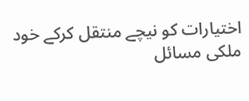اختیارات کو نیچے منتقل کرکے خود ملکی مسائل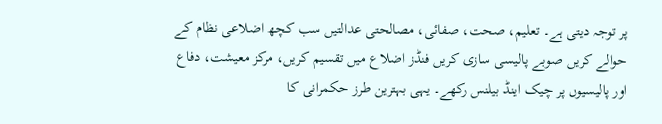پر توجہ دیتی ہے۔ تعلیم، صحت، صفائی، مصالحتی عدالتیں سب کچھ اضلاعی نظام کے حوالے کریں صوبے پالیسی سازی کریں فنڈز اضلاع میں تقسیم کریں، مرکز معیشت، دفاع اور پالیسیوں پر چیک اینڈ بیلنس رکھے۔ یہی بہترین طرز حکمرانی کا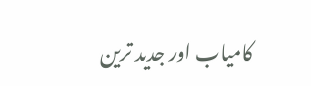کامیاب اور جدید ترین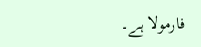فارمولا ہے۔